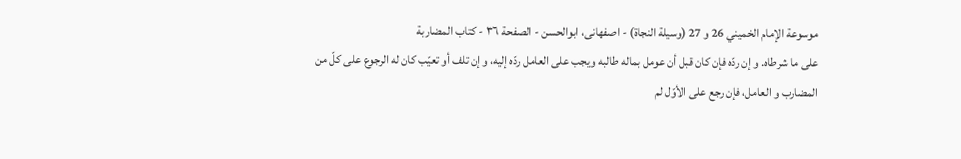موسوعة الإمام الخميني 26 و 27 (وسيلة النجاة) - اصفهانى، ابوالحسن - الصفحة ٣٦ - كتاب المضاربة
على ما شرطاه. و إن ردّه فإن كان قبل أن عومل بماله طالبه ويجب على العامل ردّه إليه، و إن تلف أو تعيّب كان له الرجوع على كلّ من المضارب و العامل، فإن رجع على الأوّل لم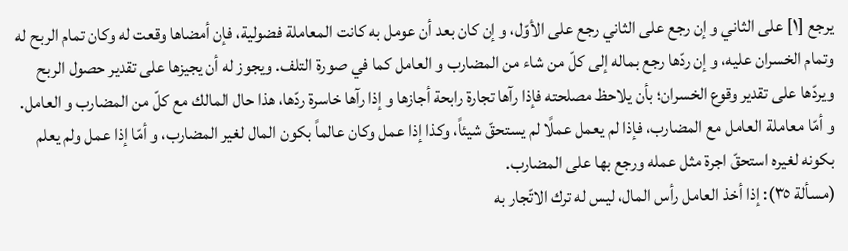يرجع [١] على الثاني و إن رجع على الثاني رجع على الأوّل، و إن كان بعد أن عومل به كانت المعاملة فضولية، فإن أمضاها وقعت له وكان تمام الربح له وتمام الخسران عليه، و إن ردّها رجع بماله إلى كلّ من شاء من المضارب و العامل كما في صورة التلف. ويجوز له أن يجيزها على تقدير حصول الربح ويردّها على تقدير وقوع الخسران؛ بأن يلاحظ مصلحته فإذا رآها تجارة رابحة أجازها و إذا رآها خاسرة ردّها، هذا حال المالك مع كلّ من المضارب و العامل.
و أمّا معاملة العامل مع المضارب، فإذا لم يعمل عملًا لم يستحقّ شيئاً، وكذا إذا عمل وكان عالماً بكون المال لغير المضارب، و أمّا إذا عمل ولم يعلم بكونه لغيره استحقّ اجرة مثل عمله ورجع بها على المضارب.
(مسألة ٣٥): إذا أخذ العامل رأس المال، ليس له ترك الاتّجار به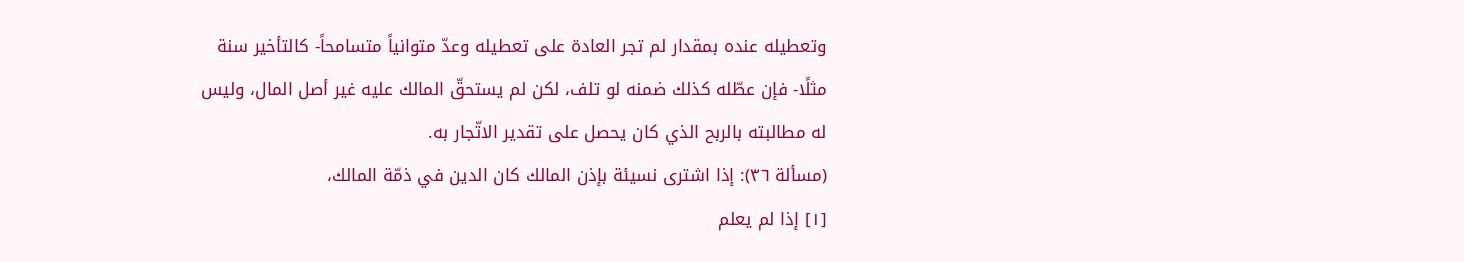وتعطيله عنده بمقدار لم تجر العادة على تعطيله وعدّ متوانياً متسامحاً- كالتأخير سنة مثلًا- فإن عطّله كذلك ضمنه لو تلف، لكن لم يستحقّ المالك عليه غير أصل المال، وليس له مطالبته بالربح الذي كان يحصل على تقدير الاتّجار به.
(مسألة ٣٦): إذا اشترى نسيئة بإذن المالك كان الدين في ذمّة المالك،
[١] إذا لم يعلم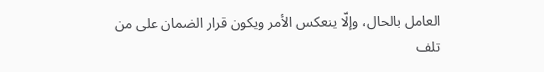العامل بالحال، وإلّا ينعكس الأمر ويكون قرار الضمان على من تلف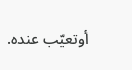أوتعيّب عنده.